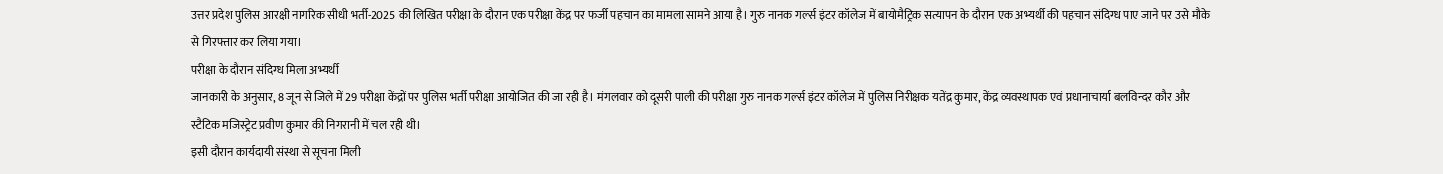उत्तर प्रदेश पुलिस आरक्षी नागरिक सीधी भर्ती-2025 की लिखित परीक्षा के दौरान एक परीक्षा केंद्र पर फर्जी पहचान का मामला सामने आया है। गुरु नानक गर्ल्स इंटर कॉलेज में बायोमैट्रिक सत्यापन के दौरान एक अभ्यर्थी की पहचान संदिग्ध पाए जाने पर उसे मौके से गिरफ्तार कर लिया गया।
परीक्षा के दौरान संदिग्ध मिला अभ्यर्थी
जानकारी के अनुसार, 8 जून से जिले में 29 परीक्षा केंद्रों पर पुलिस भर्ती परीक्षा आयोजित की जा रही है। मंगलवार को दूसरी पाली की परीक्षा गुरु नानक गर्ल्स इंटर कॉलेज में पुलिस निरीक्षक यतेंद्र कुमार, केंद्र व्यवस्थापक एवं प्रधानाचार्या बलविन्दर कौर और स्टैटिक मजिस्ट्रेट प्रवीण कुमार की निगरानी में चल रही थी।
इसी दौरान कार्यदायी संस्था से सूचना मिली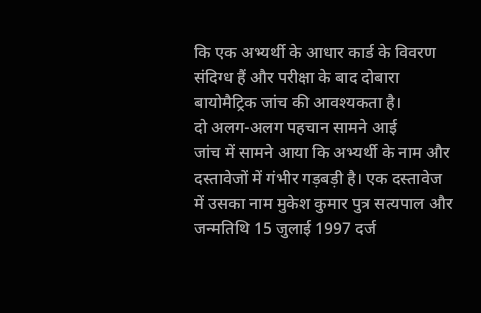कि एक अभ्यर्थी के आधार कार्ड के विवरण संदिग्ध हैं और परीक्षा के बाद दोबारा बायोमैट्रिक जांच की आवश्यकता है।
दो अलग-अलग पहचान सामने आई
जांच में सामने आया कि अभ्यर्थी के नाम और दस्तावेजों में गंभीर गड़बड़ी है। एक दस्तावेज में उसका नाम मुकेश कुमार पुत्र सत्यपाल और जन्मतिथि 15 जुलाई 1997 दर्ज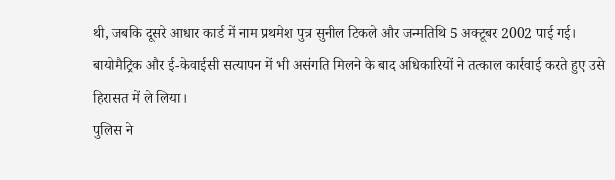थी, जबकि दूसरे आधार कार्ड में नाम प्रथमेश पुत्र सुनील टिकले और जन्मतिथि 5 अक्टूबर 2002 पाई गई।
बायोमैट्रिक और ई-केवाईसी सत्यापन में भी असंगति मिलने के बाद अधिकारियों ने तत्काल कार्रवाई करते हुए उसे हिरासत में ले लिया।
पुलिस ने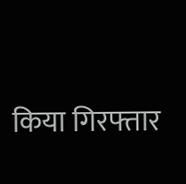किया गिरफ्तार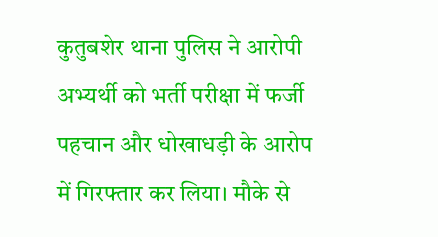कुतुबशेर थाना पुलिस ने आरोपी अभ्यर्थी को भर्ती परीक्षा में फर्जी पहचान और धोखाधड़ी के आरोप में गिरफ्तार कर लिया। मौके से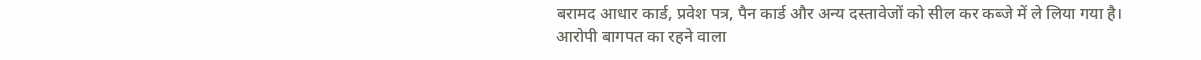बरामद आधार कार्ड, प्रवेश पत्र, पैन कार्ड और अन्य दस्तावेजों को सील कर कब्जे में ले लिया गया है।
आरोपी बागपत का रहने वाला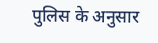पुलिस के अनुसार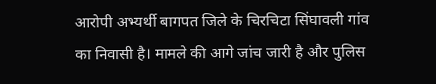आरोपी अभ्यर्थी बागपत जिले के चिरचिटा सिंघावली गांव का निवासी है। मामले की आगे जांच जारी है और पुलिस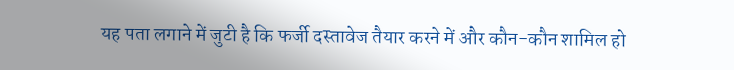यह पता लगाने में जुटी है कि फर्जी दस्तावेज तैयार करने में और कौन-कौन शामिल हो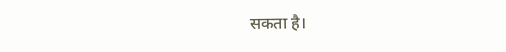सकता है।